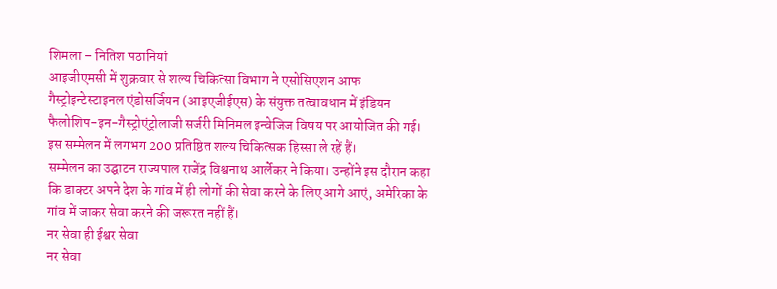शिमला – नितिश पठानियां
आइजीएमसी में शुक्रवार से शल्य चिकित्सा विभाग ने एसोसिएशन आफ गैस्ट्रोइन्टेस्टाइनल एंडोसर्जियन (आइएजीईएस) के संयुक्त तत्वावधान में इंडियन फैलोशिप-इन-गैस्ट्रोएंट्रोलाजी सर्जरी मिनिमल इन्वेजिज विषय पर आयोजित की गई। इस सम्मेलन में लगभग 200 प्रतिष्ठित शल्य चिकित्सक हिस्सा ले रहें हैं।
सम्मेलन का उद्घाटन राज्यपाल राजेंद्र विश्वनाथ आर्लेकर ने किया। उन्होंने इस दौरान कहा कि डाक्टर अपने देश के गांव में ही लोगों की सेवा करने के लिए आगे आएं, अमेरिका के गांव में जाकर सेवा करने की जरूरत नहीं हैं।
नर सेवा ही ईश्वर सेवा
नर सेवा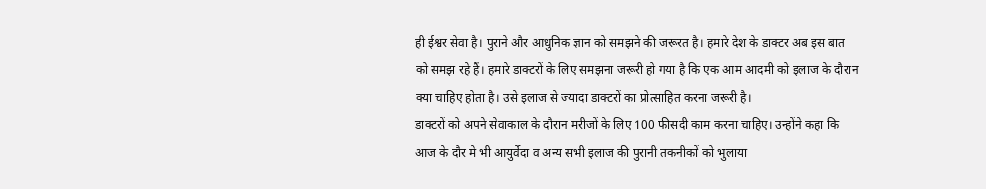ही ईश्वर सेवा है। पुराने और आधुनिक ज्ञान को समझने की जरूरत है। हमारे देश के डाक्टर अब इस बात को समझ रहे हैं। हमारे डाक्टरों के लिए समझना जरूरी हो गया है कि एक आम आदमी को इलाज के दौरान क्या चाहिए होता है। उसे इलाज से ज्यादा डाक्टरों का प्रोत्साहित करना जरूरी है।
डाक्टरों को अपने सेवाकाल के दौरान मरीजों के लिए 100 फीसदी काम करना चाहिए। उन्होंने कहा कि आज के दौर मे भी आयुर्वेदा व अन्य सभी इलाज की पुरानी तकनीकों को भुलाया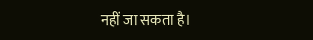नहीं जा सकता है।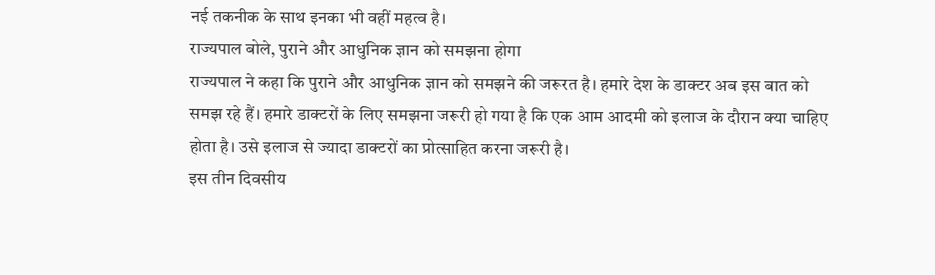नई तकनीक के साथ इनका भी वहीं महत्व है।
राज्यपाल बोले, पुराने और आधुनिक ज्ञान को समझना होगा
राज्यपाल ने कहा कि पुराने और आधुनिक ज्ञान को समझने की जरूरत है। हमारे देश के डाक्टर अब इस बात को समझ रहे हैं। हमारे डाक्टरों के लिए समझना जरूरी हो गया है कि एक आम आदमी को इलाज के दौरान क्या चाहिए होता है। उसे इलाज से ज्यादा डाक्टरों का प्रोत्साहित करना जरूरी है।
इस तीन दिवसीय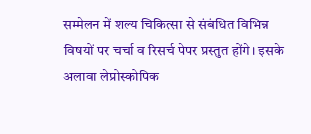सम्मेलन में शल्य चिकित्सा से संबंधित विभिन्न विषयों पर चर्चा व रिसर्च पेपर प्रस्तुत होंगे। इसके अलावा लेप्रोस्कोपिक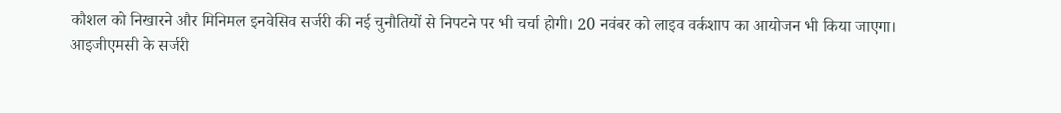कौशल को निखारने और मिनिमल इनवेसिव सर्जरी की नई चुनौतियों से निपटने पर भी चर्चा होगी। 20 नवंबर को लाइव वर्कशाप का आयोजन भी किया जाएगा।
आइजीएमसी के सर्जरी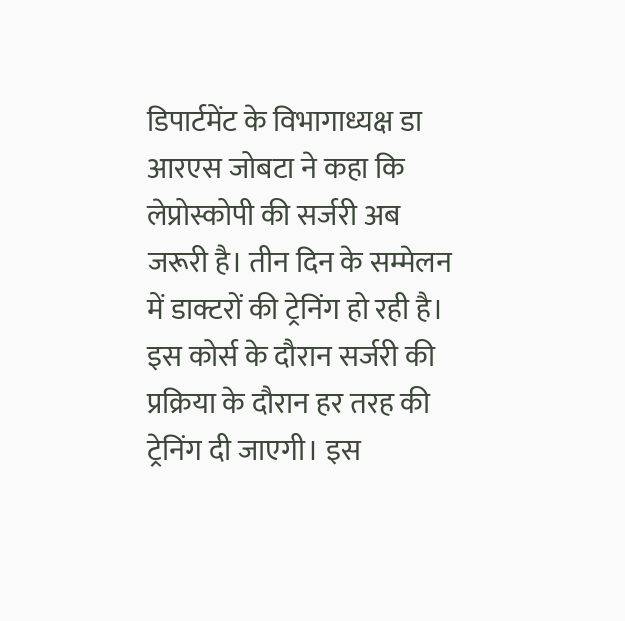डिपार्टमेंट के विभागाध्यक्ष डा आरएस जोबटा ने कहा कि लेप्रोस्कोपी की सर्जरी अब जरूरी है। तीन दिन के सम्मेलन में डाक्टरों की ट्रेनिंग हो रही है। इस कोर्स के दौरान सर्जरी की प्रक्रिया के दौरान हर तरह की ट्रेनिंग दी जाएगी। इस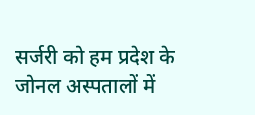सर्जरी को हम प्रदेश के जोनल अस्पतालों में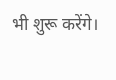भी शुरू करेंगे।